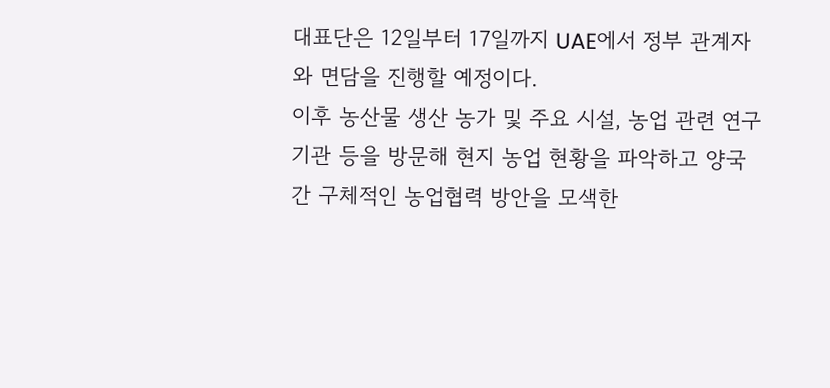대표단은 12일부터 17일까지 UAE에서 정부 관계자와 면담을 진행할 예정이다.
이후 농산물 생산 농가 및 주요 시설, 농업 관련 연구기관 등을 방문해 현지 농업 현황을 파악하고 양국 간 구체적인 농업협력 방안을 모색한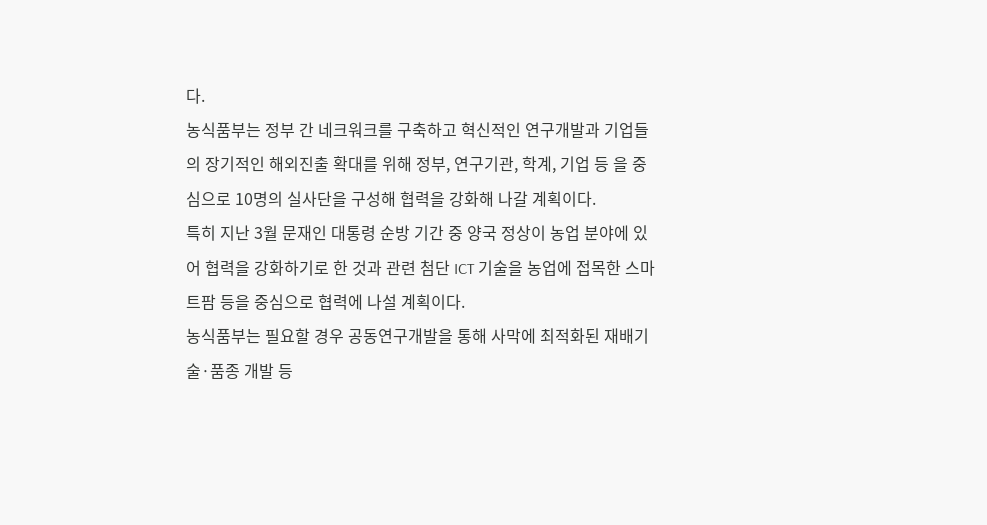다.
농식품부는 정부 간 네크워크를 구축하고 혁신적인 연구개발과 기업들의 장기적인 해외진출 확대를 위해 정부, 연구기관, 학계, 기업 등 을 중심으로 10명의 실사단을 구성해 협력을 강화해 나갈 계획이다.
특히 지난 3월 문재인 대통령 순방 기간 중 양국 정상이 농업 분야에 있어 협력을 강화하기로 한 것과 관련 첨단 ICT 기술을 농업에 접목한 스마트팜 등을 중심으로 협력에 나설 계획이다.
농식품부는 필요할 경우 공동연구개발을 통해 사막에 최적화된 재배기술·품종 개발 등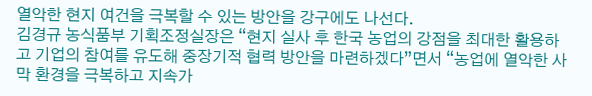열악한 현지 여건을 극복할 수 있는 방안을 강구에도 나선다.
김경규 농식품부 기획조정실장은 “현지 실사 후 한국 농업의 강점을 최대한 활용하고 기업의 참여를 유도해 중장기적 협력 방안을 마련하겠다”면서 “농업에 열악한 사막 환경을 극복하고 지속가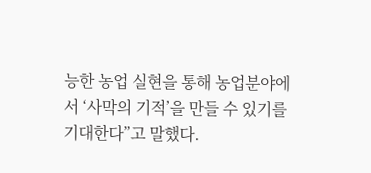능한 농업 실현을 통해 농업분야에서 ‘사막의 기적’을 만들 수 있기를 기대한다”고 말했다.